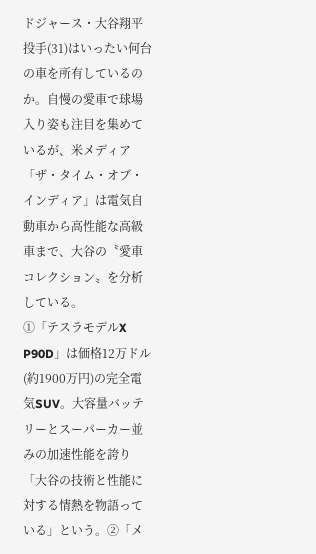ドジャース・大谷翔平投手(31)はいったい何台の車を所有しているのか。自慢の愛車で球場入り姿も注目を集めているが、米メディア「ザ・タイム・オブ・インディア」は電気自動車から高性能な高級車まで、大谷の〝愛車コレクション〟を分析している。
①「テスラモデルX P90D」は価格12万ドル(約1900万円)の完全電気SUV。大容量バッテリーとスーパーカー並みの加速性能を誇り「大谷の技術と性能に対する情熱を物語っている」という。②「メ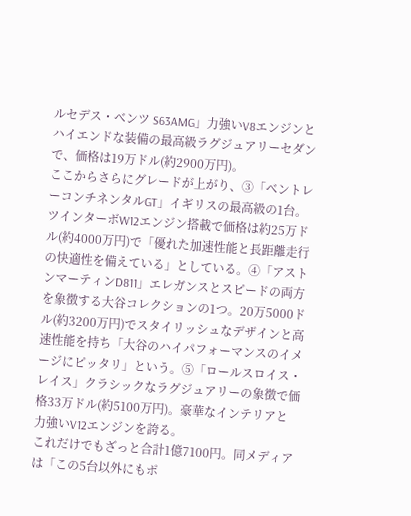ルセデス・ベンツ S63AMG」力強いV8エンジンとハイエンドな装備の最高級ラグジュアリーセダンで、価格は19万ドル(約2900万円)。
ここからさらにグレードが上がり、③「ベントレーコンチネンタルGT」イギリスの最高級の1台。ツインターボW12エンジン搭載で価格は約25万ドル(約4000万円)で「優れた加速性能と長距離走行の快適性を備えている」としている。④「アストンマーティンD811」エレガンスとスピードの両方を象徴する大谷コレクションの1つ。20万5000ドル(約3200万円)でスタイリッシュなデザインと高速性能を持ち「大谷のハイパフォーマンスのイメージにピッタリ」という。⑤「ロールスロイス・レイス」クラシックなラグジュアリーの象徴で価格33万ドル(約5100万円)。豪華なインテリアと力強いV12エンジンを誇る。
これだけでもざっと合計1億7100円。同メディアは「この5台以外にもポ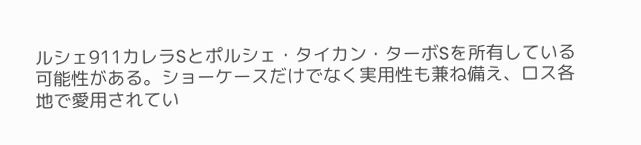ルシェ911カレラSとポルシェ・タイカン・ターボSを所有している可能性がある。ショーケースだけでなく実用性も兼ね備え、ロス各地で愛用されてい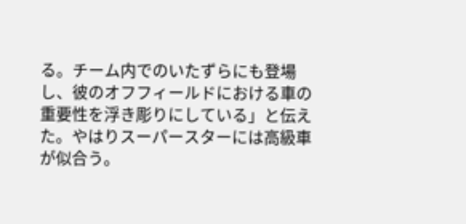る。チーム内でのいたずらにも登場し、彼のオフフィールドにおける車の重要性を浮き彫りにしている」と伝えた。やはりスーパースターには高級車が似合う。